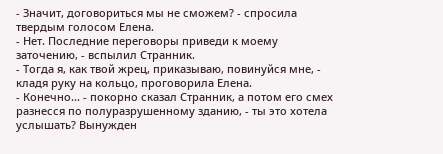- Значит, договориться мы не сможем? - спросила твердым голосом Елена.
- Нет. Последние переговоры приведи к моему заточению, - вспылил Странник.
- Тогда я, как твой жрец, приказываю, повинуйся мне, - кладя руку на кольцо, проговорила Елена.
- Конечно... - покорно сказал Странник, а потом его смех разнесся по полуразрушенному зданию, - ты это хотела услышать? Вынужден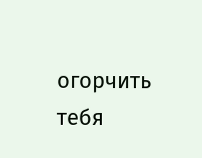огорчить тебя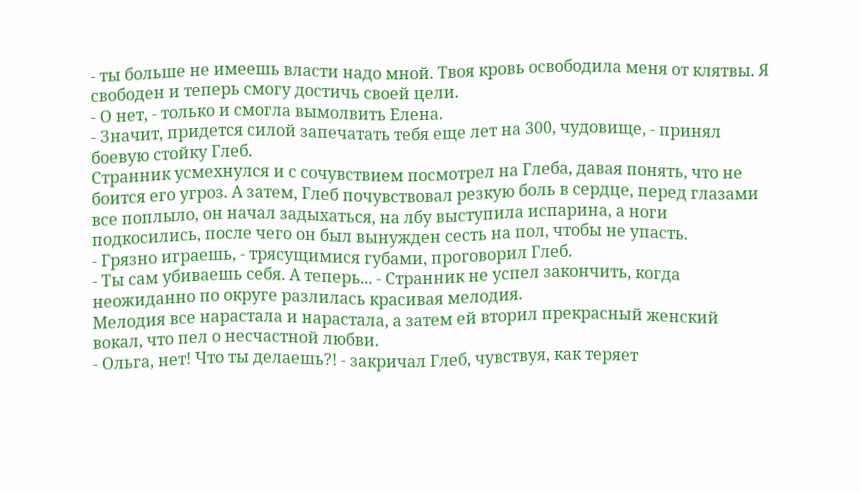- ты больше не имеешь власти надо мной. Твоя кровь освободила меня от клятвы. Я свободен и теперь смогу достичь своей цели.
- О нет, - только и смогла вымолвить Елена.
- Значит, придется силой запечатать тебя еще лет на 300, чудовище, - принял боевую стойку Глеб.
Странник усмехнулся и с сочувствием посмотрел на Глеба, давая понять, что не боится его угроз. А затем, Глеб почувствовал резкую боль в сердце, перед глазами все поплыло, он начал задыхаться, на лбу выступила испарина, а ноги подкосились, после чего он был вынужден сесть на пол, чтобы не упасть.
- Грязно играешь, - трясущимися губами, проговорил Глеб.
- Ты сам убиваешь себя. А теперь... - Странник не успел закончить, когда неожиданно по округе разлилась красивая мелодия.
Мелодия все нарастала и нарастала, а затем ей вторил прекрасный женский вокал, что пел о несчастной любви.
- Ольга, нет! Что ты делаешь?! - закричал Глеб, чувствуя, как теряет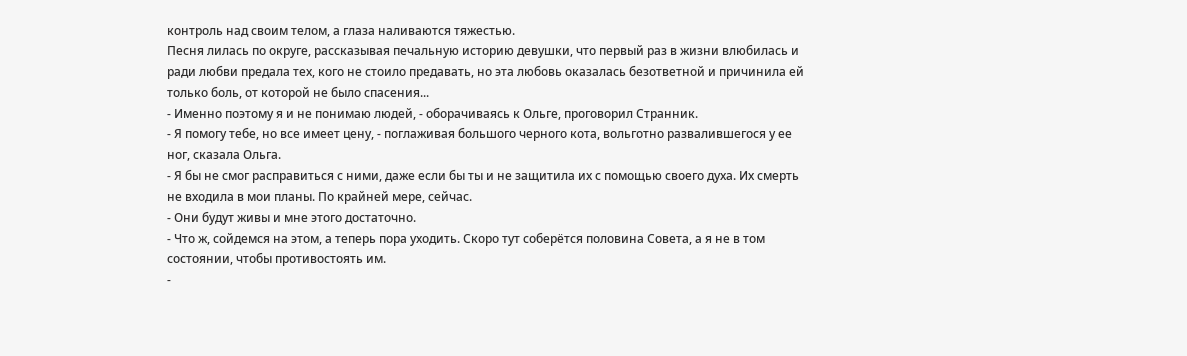контроль над своим телом, а глаза наливаются тяжестью.
Песня лилась по округе, рассказывая печальную историю девушки, что первый раз в жизни влюбилась и ради любви предала тех, кого не стоило предавать, но эта любовь оказалась безответной и причинила ей только боль, от которой не было спасения...
- Именно поэтому я и не понимаю людей, - оборачиваясь к Ольге, проговорил Странник.
- Я помогу тебе, но все имеет цену, - поглаживая большого черного кота, вольготно развалившегося у ее ног, сказала Ольга.
- Я бы не смог расправиться с ними, даже если бы ты и не защитила их с помощью своего духа. Их смерть не входила в мои планы. По крайней мере, сейчас.
- Они будут живы и мне этого достаточно.
- Что ж, сойдемся на этом, а теперь пора уходить. Скоро тут соберётся половина Совета, а я не в том состоянии, чтобы противостоять им.
-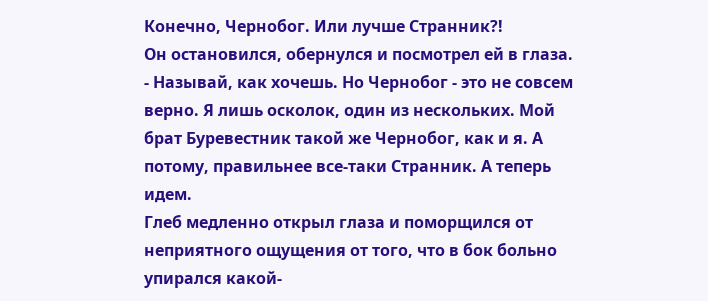Конечно, Чернобог. Или лучше Странник?!
Он остановился, обернулся и посмотрел ей в глаза.
- Называй, как хочешь. Но Чернобог - это не совсем верно. Я лишь осколок, один из нескольких. Мой брат Буревестник такой же Чернобог, как и я. А потому, правильнее все-таки Странник. А теперь идем.
Глеб медленно открыл глаза и поморщился от неприятного ощущения от того, что в бок больно упирался какой-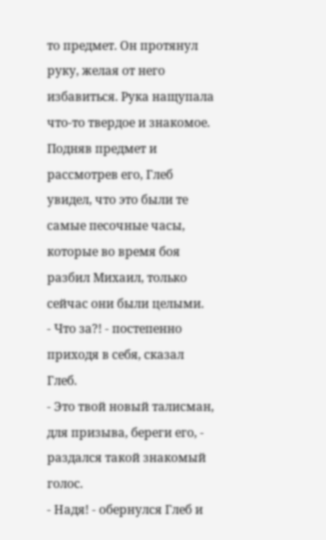то предмет. Он протянул руку, желая от него избавиться. Рука нащупала что-то твердое и знакомое. Подняв предмет и рассмотрев его, Глеб увидел, что это были те самые песочные часы, которые во время боя разбил Михаил, только сейчас они были целыми.
- Что за?! - постепенно приходя в себя, сказал Глеб.
- Это твой новый талисман, для призыва, береги его, - раздался такой знакомый голос.
- Надя! - обернулся Глеб и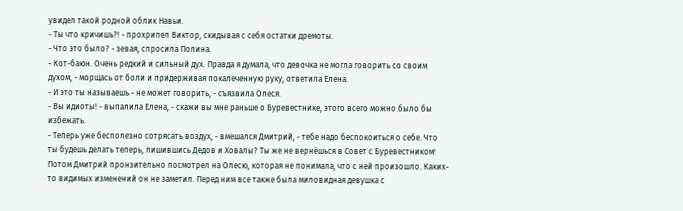увидел такой родной облик Навьи.
- Ты что кричишь?! - прохрипел Виктор, скидывая с себя остатки дремоты.
- Что это было? - зевая, спросила Полина.
- Кот-баюн. Очень редкий и сильный дух. Правда я думала, что девочка не могла говорить со своим духом, - морщась от боли и придерживая покалеченную руку, ответила Елена.
- И это ты называешь - не может говорить, - съязвила Олеся.
- Вы идиоты! - выпалила Елена, - скажи вы мне раньше о Буревестнике, этого всего можно было бы избежать.
- Теперь уже бесполезно сотрясать воздух, - вмешался Дмитрий, - тебе надо беспокоиться о себе. Что ты будешь делать теперь, лишившись Дедов и Ховалы? Ты же не вернёшься в Совет с Буревестником!
Потом Дмитрий пронзительно посмотрел на Олесю, которая не понимала, что с ней произошло. Каких-то видимых изменений он не заметил. Перед ним все также была миловидная девушка с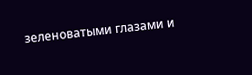зеленоватыми глазами и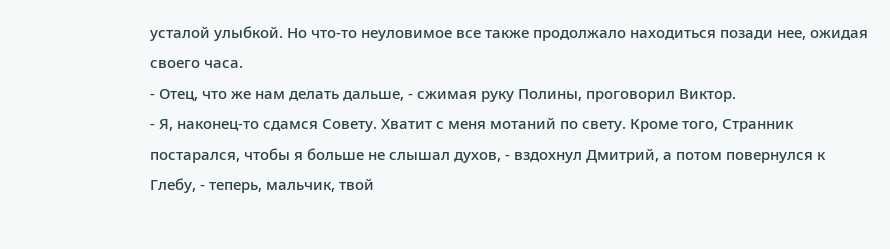усталой улыбкой. Но что-то неуловимое все также продолжало находиться позади нее, ожидая своего часа.
- Отец, что же нам делать дальше, - сжимая руку Полины, проговорил Виктор.
- Я, наконец-то сдамся Совету. Хватит с меня мотаний по свету. Кроме того, Странник постарался, чтобы я больше не слышал духов, - вздохнул Дмитрий, а потом повернулся к Глебу, - теперь, мальчик, твой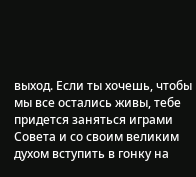выход. Если ты хочешь, чтобы мы все остались живы, тебе придется заняться играми Совета и со своим великим духом вступить в гонку на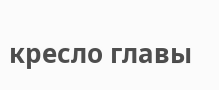кресло главы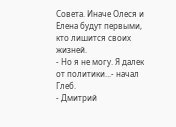Совета. Иначе Олеся и Елена будут первыми, кто лишится своих жизней.
- Но я не могу. Я далек от политики...- начал Глеб.
- Дмитрий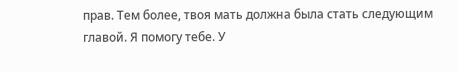прав. Тем более, твоя мать должна была стать следующим главой. Я помогу тебе. У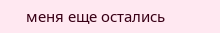меня еще остались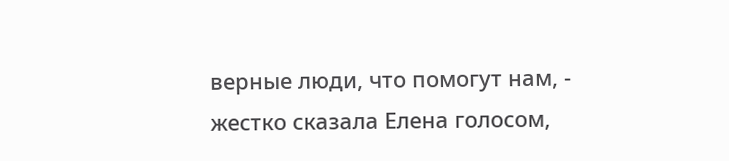верные люди, что помогут нам, - жестко сказала Елена голосом,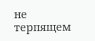не терпящем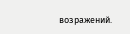возражений.